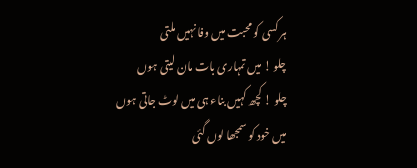ہر کسی کو محبت میں وفا نہیں ملتی
چلو ! میں تمہاری بات مان لیتی ہوں
چلو ! کچھ کہیں بناء ہی میں لوٹ جاتی ہوں
میں خود کو سمجھا لوں گئی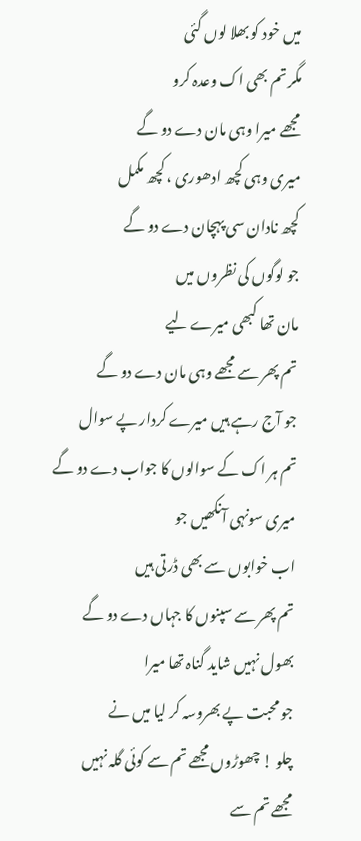میں خود کو بھلا لوں گئی
مگر تم بھی اک وعدہ کرو
مجھے میرا وہی مان دے دو گے
میری وہی کچھ ادھوری ، کچھ مکمل
کچھ نادان سی پہچان دے دو گے
جو لوگوں کی نظروں میں
مان تھا کبھی میرے لیے
تم پھر سے مجھے وہی مان دے دو گے
جو آج رہے ہیں میرے کردار پے سوال
تم ہر اک کے سوالوں کا جواب دے دو گے
میری سونہی آنکھیں جو
اب خوابوں سے بھی ڈرتی ہیں
تم پھر سے سپنوں کا جہاں دے دو گے
بھول نہیں شاید گناہ تھا میرا
جو محبت پے بھروسہ کر لیا میں نے
چلو ! چھوڑوں مجھے تم سے کوئی گلہ نہیں
مجھے تم سے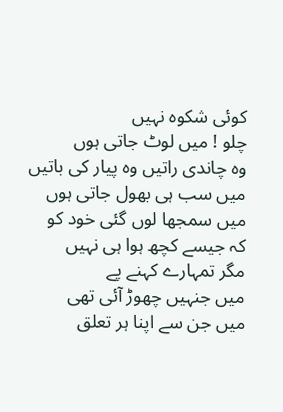کوئی شکوہ نہیں
چلو ! میں لوٹ جاتی ہوں
وہ چاندی راتیں وہ پیار کی باتیں
میں سب ہی بھول جاتی ہوں
میں سمجھا لوں گئی خود کو
کہ جیسے کچھ ہوا ہی نہیں
مگر تمہارے کہنے پے
میں جنہیں چھوڑ آئی تھی
میں جن سے اپنا ہر تعلق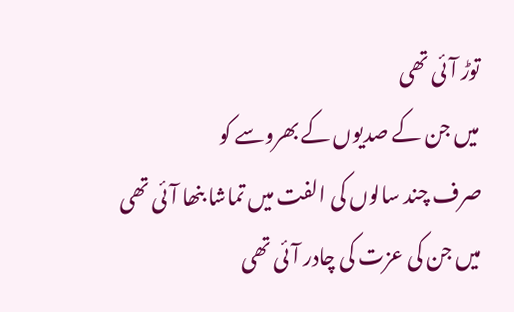توڑ آئی تھی
میں جن کے صدیوں کے بھروسے کو
صرف چند سالوں کی الفت میں تماشا بنھا آئی تھی
میں جن کی عزت کی چادر آئی تھی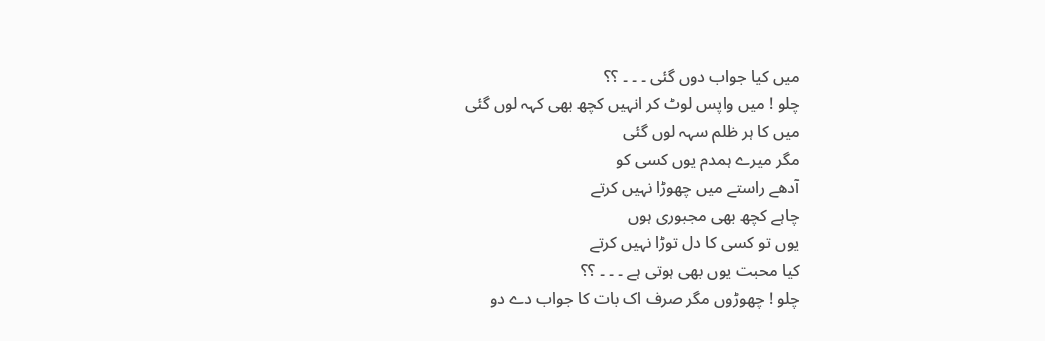میں کیا جواب دوں گئی ۔ ۔ ۔ ؟؟
چلو ! میں واپس لوٹ کر انہیں کچھ بھی کہہ لوں گئی
میں کا ہر ظلم سہہ لوں گئی
مگر میرے ہمدم یوں کسی کو
آدھے راستے میں چھوڑا نہیں کرتے
چاہے کچھ بھی مجبوری ہوں
یوں تو کسی کا دل توڑا نہیں کرتے
کیا محبت یوں بھی ہوتی ہے ۔ ۔ ۔ ؟؟
چلو ! چھوڑوں مگر صرف اک بات کا جواب دے دو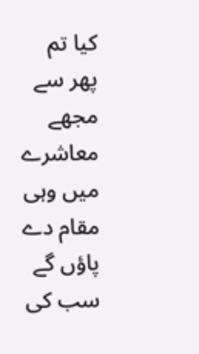کیا تم پھر سے مجھے
معاشرے میں وہی مقام دے پاؤں گے
سب کی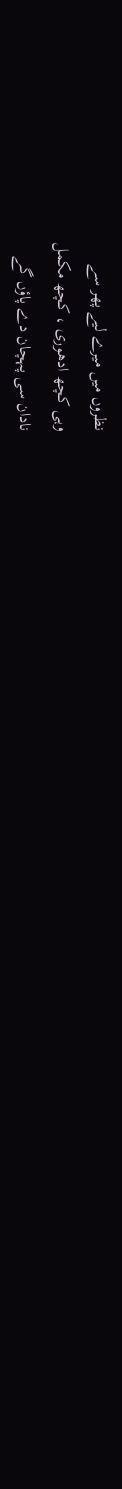نظروں میں میرے لیے پھر سے
وہی کچھ ادھوری ، کچھ مکمل
نادان سی پہچان دے پاؤں گے